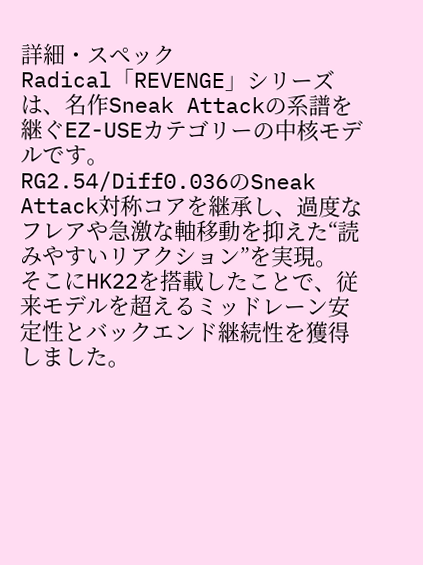詳細・スペック
Radical「REVENGE」シリーズは、名作Sneak Attackの系譜を継ぐEZ-USEカテゴリーの中核モデルです。
RG2.54/Diff0.036のSneak Attack対称コアを継承し、過度なフレアや急激な軸移動を抑えた“読みやすいリアクション”を実現。
そこにHK22を搭載したことで、従来モデルを超えるミッドレーン安定性とバックエンド継続性を獲得しました。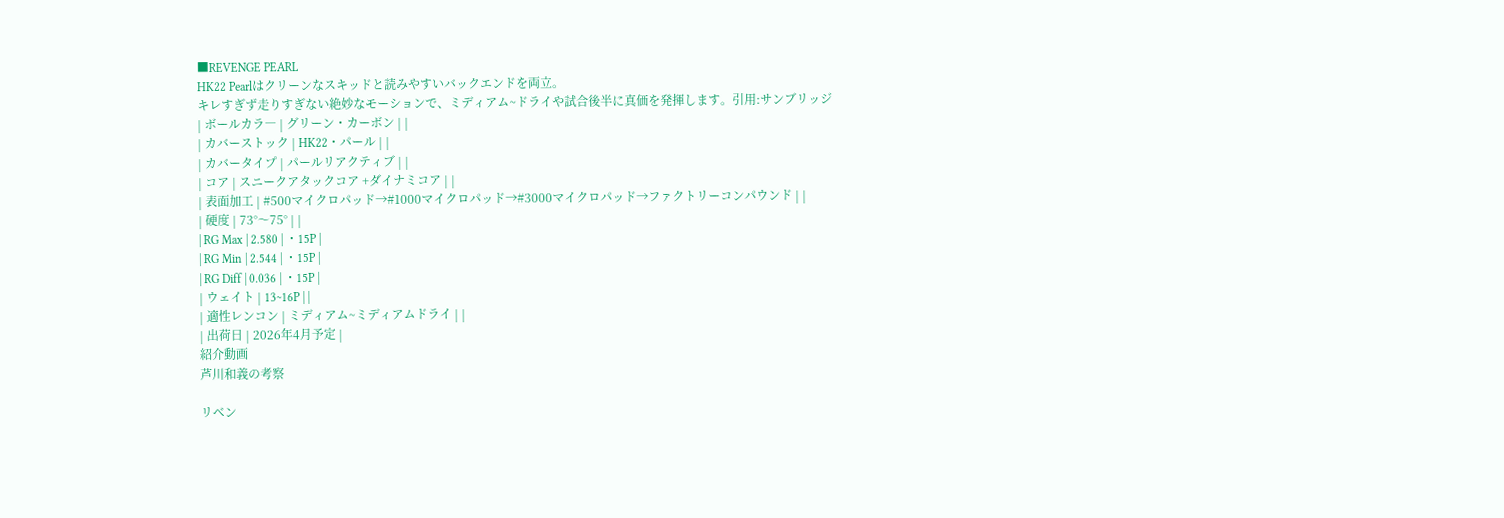■REVENGE PEARL
HK22 Pearlはクリーンなスキッドと読みやすいバックエンドを両立。
キレすぎず走りすぎない絶妙なモーションで、ミディアム~ドライや試合後半に真価を発揮します。引用:サンブリッジ
| ボールカラ― | グリーン・カーボン | |
| カバーストック | HK22・パール | |
| カバータイプ | パールリアクティブ | |
| コア | スニークアタックコア +ダイナミコア | |
| 表面加工 | #500マイクロパッド→#1000マイクロパッド→#3000マイクロパッド→ファクトリーコンパウンド | |
| 硬度 | 73°〜75° | |
| RG Max | 2.580 | ・15P |
| RG Min | 2.544 | ・15P |
| RG Diff | 0.036 | ・15P |
| ウェイト | 13~16P | |
| 適性レンコン | ミディアム~ミディアムドライ | |
| 出荷日 | 2026年4月予定 |
紹介動画
芦川和義の考察

リベン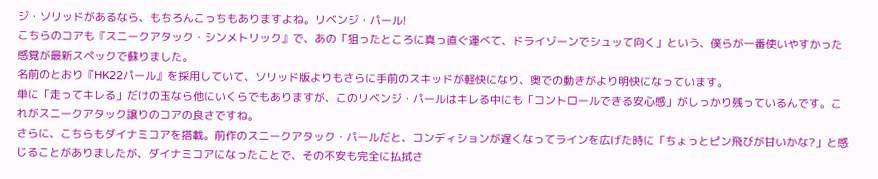ジ・ソリッドがあるなら、もちろんこっちもありますよね。リベンジ・パール!
こちらのコアも『スニークアタック・シンメトリック』で、あの「狙ったところに真っ直ぐ運べて、ドライゾーンでシュッて向く」という、僕らが一番使いやすかった感覚が最新スペックで蘇りました。
名前のとおり『HK22パール』を採用していて、ソリッド版よりもさらに手前のスキッドが軽快になり、奥での動きがより明快になっています。
単に「走ってキレる」だけの玉なら他にいくらでもありますが、このリベンジ・パールはキレる中にも「コントロールできる安心感」がしっかり残っているんです。これがスニークアタック譲りのコアの良さですね。
さらに、こちらもダイナミコアを搭載。前作のスニークアタック・パールだと、コンディションが遅くなってラインを広げた時に「ちょっとピン飛びが甘いかな?」と感じることがありましたが、ダイナミコアになったことで、その不安も完全に払拭さ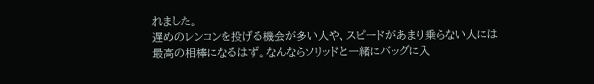れました。
遅めのレンコンを投げる機会が多い人や、スピードがあまり乗らない人には最高の相棒になるはず。なんならソリッドと一緒にバッグに入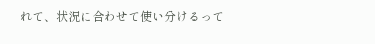れて、状況に合わせて使い分けるって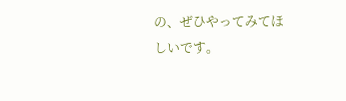の、ぜひやってみてほしいです。